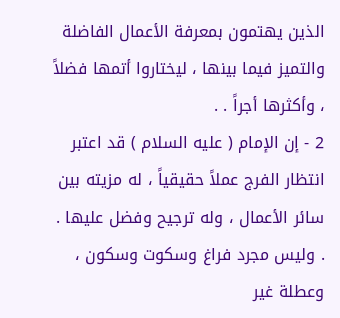الذين يهتمون بمعرفة الأعمال الفاضلة والتميز فيما بينها ، ليختاروا أتمها فضلاً ، وأكثرها أجراً . .
2 - إن الإمام ( عليه السلام ) قد اعتبر انتظار الفرج عملاً حقيقياً ، له مزيته بين سائر الأعمال ، وله ترجيح وفضل عليها . . وليس مجرد فراغ وسكوت وسكون ، وعطلة غير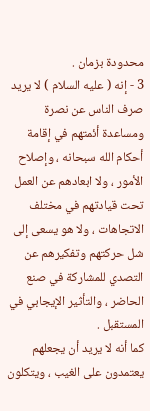محدودة بزمان .
3 - إنه ( عليه السلام ) لا يريد صرف الناس عن نصرة ومساعدة أئمتهم في إقامة أحكام الله سبحانه ، وإصلاح الأمور ، ولا ابعادهم عن العمل تحت قيادتهم في مختلف الاتجاهات ، ولا هو يسعى إلى شل حركتهم وتفكيرهم عن التصدي للمشاركة في صنع الحاضر ، والتأثير الإيجابي في المستقبل .
كما أنه لا يريد أن يجعلهم يعتمدون على الغيب ، ويتكلون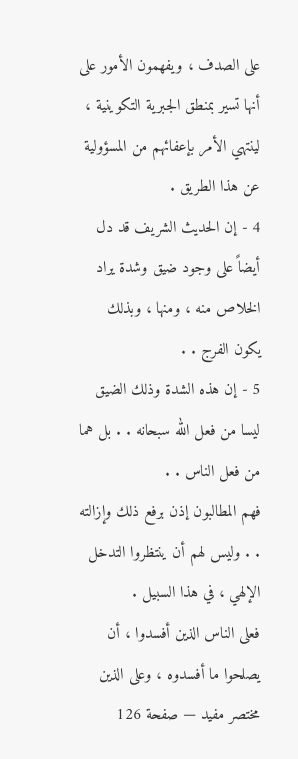على الصدف ، ويفهمون الأمور على أنها تسير بمنطق الجبرية التكوينية ، لينتهي الأمر بإعفائهم من المسؤولية عن هذا الطريق .
4 - إن الحديث الشريف قد دل أيضاً على وجود ضيق وشدة يراد الخلاص منه ، ومنها ، وبذلك يكون الفرج . .
5 - إن هذه الشدة وذلك الضيق ليسا من فعل الله سبحانه . . بل هما من فعل الناس . .
فهم المطالبون إذن برفع ذلك وإزالته . . وليس لهم أن ينتظروا التدخل الإلهي ، في هذا السبيل .
فعلى الناس الذين أفسدوا ، أن يصلحوا ما أفسدوه ، وعلى الذين
مختصر مفيد — صفحة 126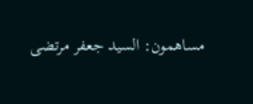مساهمون: السيد جعفر مرتضى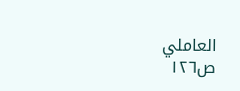العاملي
ص١٢٦